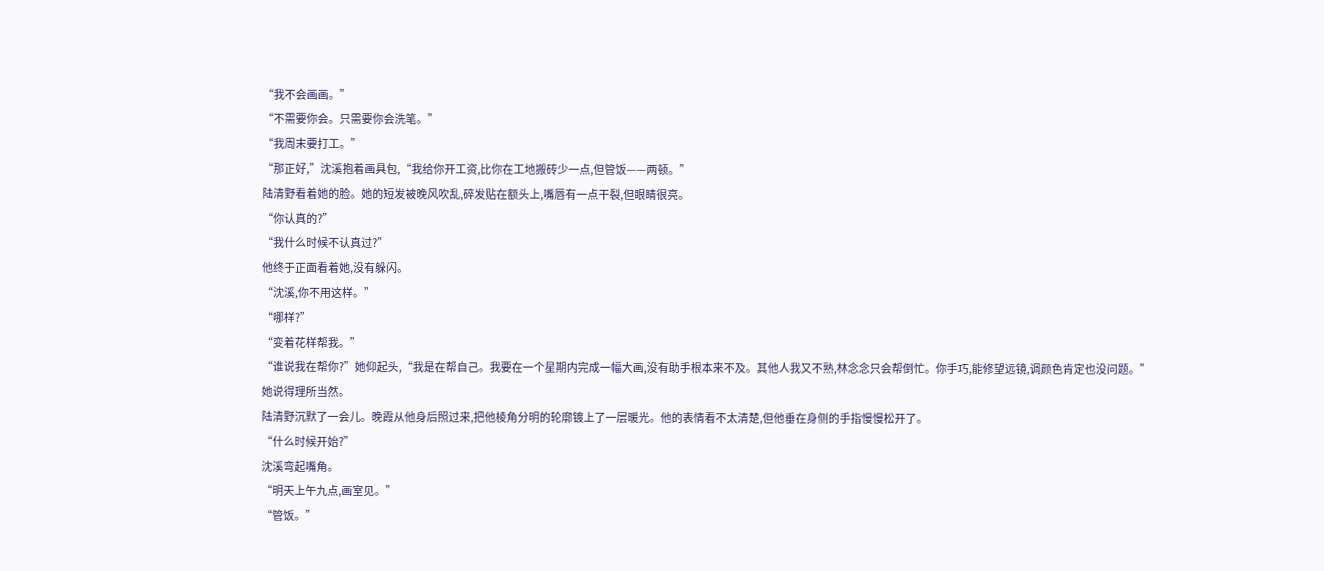“我不会画画。”
“不需要你会。只需要你会洗笔。”
“我周末要打工。”
“那正好,”沈溪抱着画具包,“我给你开工资,比你在工地搬砖少一点,但管饭——两顿。”
陆清野看着她的脸。她的短发被晚风吹乱,碎发贴在额头上,嘴唇有一点干裂,但眼睛很亮。
“你认真的?”
“我什么时候不认真过?”
他终于正面看着她,没有躲闪。
“沈溪,你不用这样。”
“哪样?”
“变着花样帮我。”
“谁说我在帮你?”她仰起头,“我是在帮自己。我要在一个星期内完成一幅大画,没有助手根本来不及。其他人我又不熟,林念念只会帮倒忙。你手巧,能修望远镜,调颜色肯定也没问题。”
她说得理所当然。
陆清野沉默了一会儿。晚霞从他身后照过来,把他棱角分明的轮廓镀上了一层暖光。他的表情看不太清楚,但他垂在身侧的手指慢慢松开了。
“什么时候开始?”
沈溪弯起嘴角。
“明天上午九点,画室见。”
“管饭。”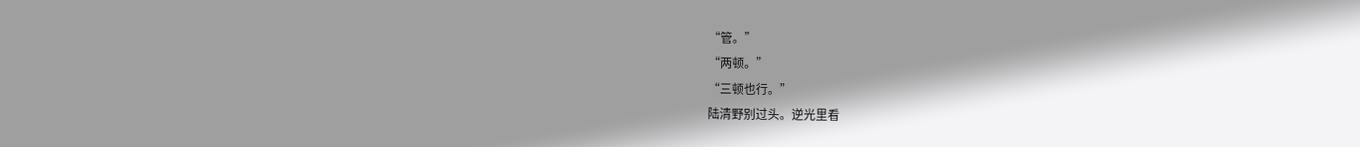“管。”
“两顿。”
“三顿也行。”
陆清野别过头。逆光里看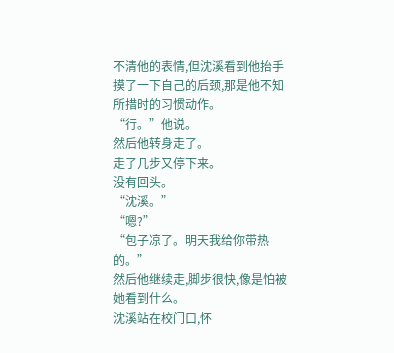不清他的表情,但沈溪看到他抬手摸了一下自己的后颈,那是他不知所措时的习惯动作。
“行。”他说。
然后他转身走了。
走了几步又停下来。
没有回头。
“沈溪。”
“嗯?”
“包子凉了。明天我给你带热的。”
然后他继续走,脚步很快,像是怕被她看到什么。
沈溪站在校门口,怀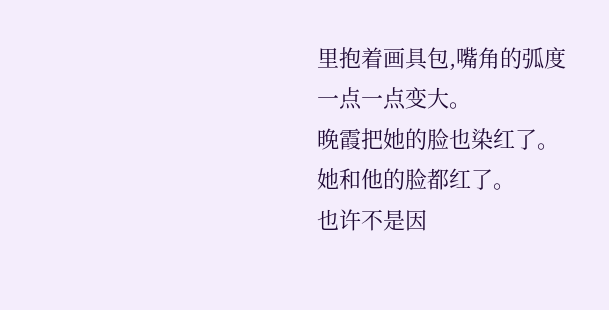里抱着画具包,嘴角的弧度一点一点变大。
晚霞把她的脸也染红了。
她和他的脸都红了。
也许不是因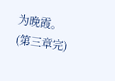为晚霞。
(第三章完)